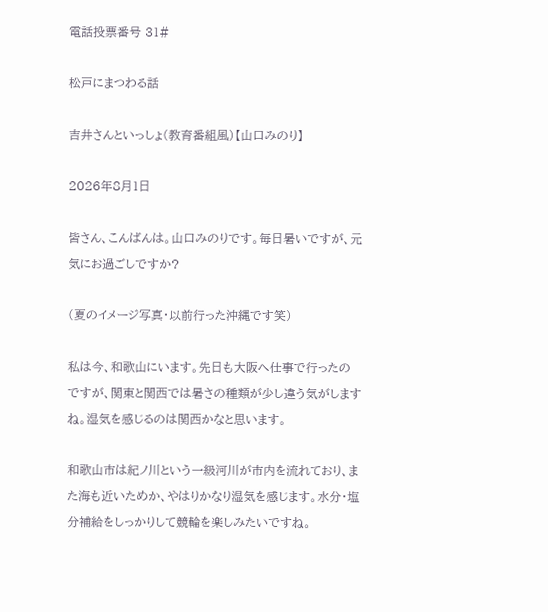電話投票番号 31#

松戸にまつわる話

吉井さんといっしょ(教育番組風)【山口みのり】

2026年8月1日

皆さん、こんばんは。山口みのりです。毎日暑いですが、元気にお過ごしですか?

(夏のイメージ写真・以前行った沖縄です笑)

私は今、和歌山にいます。先日も大阪へ仕事で行ったのですが、関東と関西では暑さの種類が少し違う気がしますね。湿気を感じるのは関西かなと思います。

和歌山市は紀ノ川という一級河川が市内を流れており、また海も近いためか、やはりかなり湿気を感じます。水分・塩分補給をしっかりして競輪を楽しみたいですね。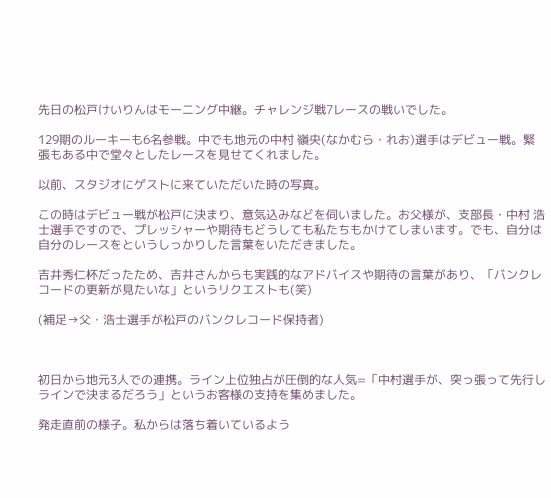先日の松戸けいりんはモーニング中継。チャレンジ戦7レースの戦いでした。

129期のルーキーも6名参戦。中でも地元の中村 嶺央(なかむら・れお)選手はデビュー戦。緊張もある中で堂々としたレースを見せてくれました。

以前、スタジオにゲストに来ていただいた時の写真。

この時はデビュー戦が松戸に決まり、意気込みなどを伺いました。お父様が、支部長・中村 浩士選手ですので、プレッシャーや期待もどうしても私たちもかけてしまいます。でも、自分は自分のレースをというしっかりした言葉をいただきました。

吉井秀仁杯だったため、吉井さんからも実践的なアドバイスや期待の言葉があり、「バンクレコードの更新が見たいな」というリクエストも(笑)

(補足→父・浩士選手が松戸のバンクレコード保持者)



初日から地元3人での連携。ライン上位独占が圧倒的な人気=「中村選手が、突っ張って先行しラインで決まるだろう」というお客様の支持を集めました。

発走直前の様子。私からは落ち着いているよう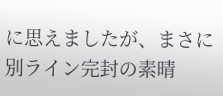に思えましたが、まさに別ライン完封の素晴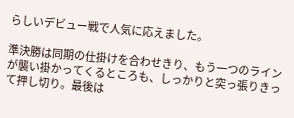らしいデビュー戦で人気に応えました。

準決勝は同期の仕掛けを合わせきり、もう一つのラインが襲い掛かってくるところも、しっかりと突っ張りきって押し切り。最後は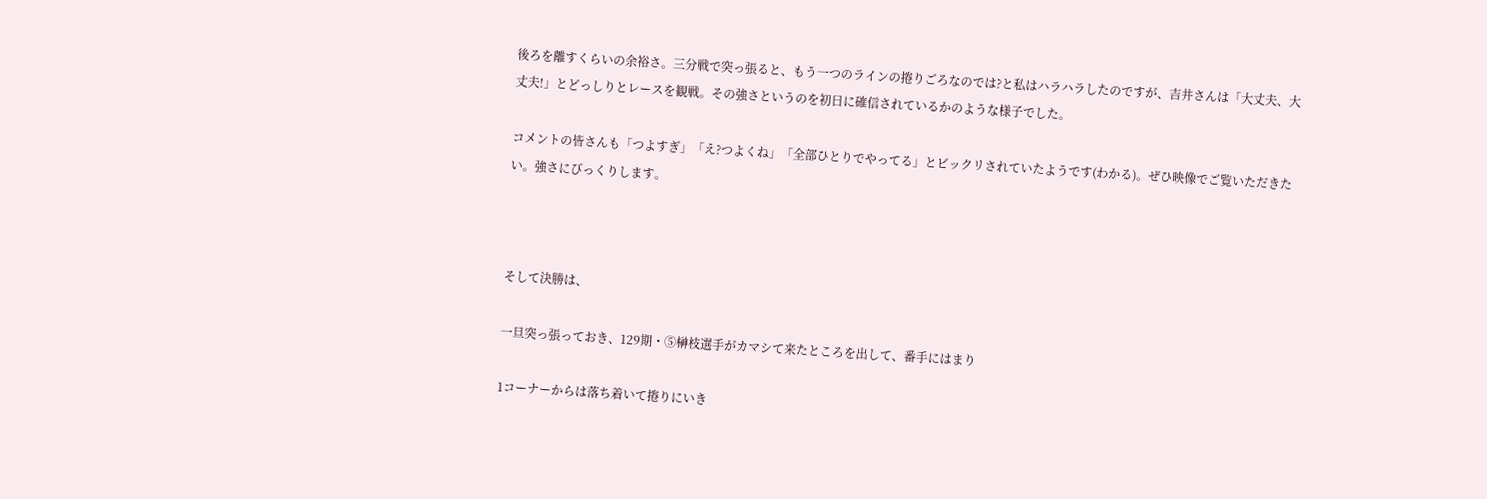後ろを離すくらいの余裕さ。三分戦で突っ張ると、もう一つのラインの捲りごろなのでは?と私はハラハラしたのですが、吉井さんは「大丈夫、大丈夫!」とどっしりとレースを観戦。その強さというのを初日に確信されているかのような様子でした。

コメントの皆さんも「つよすぎ」「え?つよくね」「全部ひとりでやってる」とビックリされていたようです(わかる)。ぜひ映像でご覧いただきたい。強さにびっくりします。



そして決勝は、

一旦突っ張っておき、129期・⑤榊枝選手がカマシて来たところを出して、番手にはまり

1コーナーからは落ち着いて捲りにいき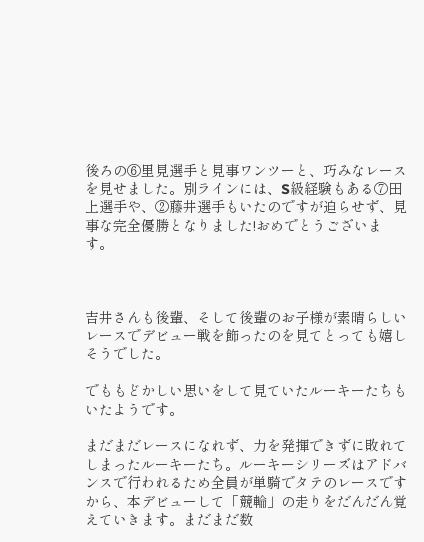後ろの⑥里見選手と見事ワンツーと、巧みなレースを見せました。別ラインには、S級経験もある⑦田上選手や、②藤井選手もいたのですが迫らせず、見事な完全優勝となりました!おめでとうございます。



吉井さんも後輩、そして後輩のお子様が素晴らしいレースでデビュー戦を飾ったのを見てとっても嬉しそうでした。

でももどかしい思いをして見ていたルーキーたちもいたようです。

まだまだレースになれず、力を発揮できずに敗れてしまったルーキーたち。ルーキーシリーズはアドバンスで行われるため全員が単騎でタテのレースですから、本デビューして「競輪」の走りをだんだん覚えていきます。まだまだ数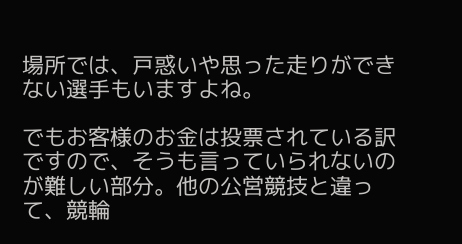場所では、戸惑いや思った走りができない選手もいますよね。

でもお客様のお金は投票されている訳ですので、そうも言っていられないのが難しい部分。他の公営競技と違って、競輪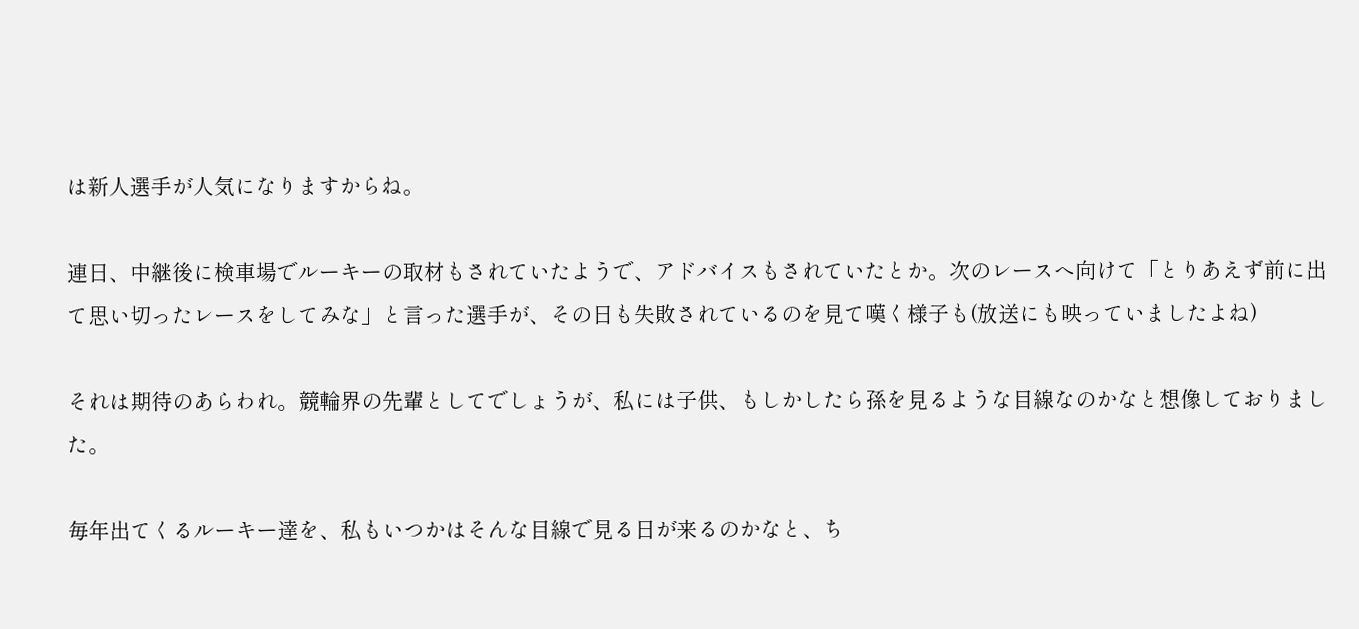は新人選手が人気になりますからね。

連日、中継後に検車場でルーキーの取材もされていたようで、アドバイスもされていたとか。次のレースへ向けて「とりあえず前に出て思い切ったレースをしてみな」と言った選手が、その日も失敗されているのを見て嘆く様子も(放送にも映っていましたよね)

それは期待のあらわれ。競輪界の先輩としてでしょうが、私には子供、もしかしたら孫を見るような目線なのかなと想像しておりました。

毎年出てくるルーキー達を、私もいつかはそんな目線で見る日が来るのかなと、ち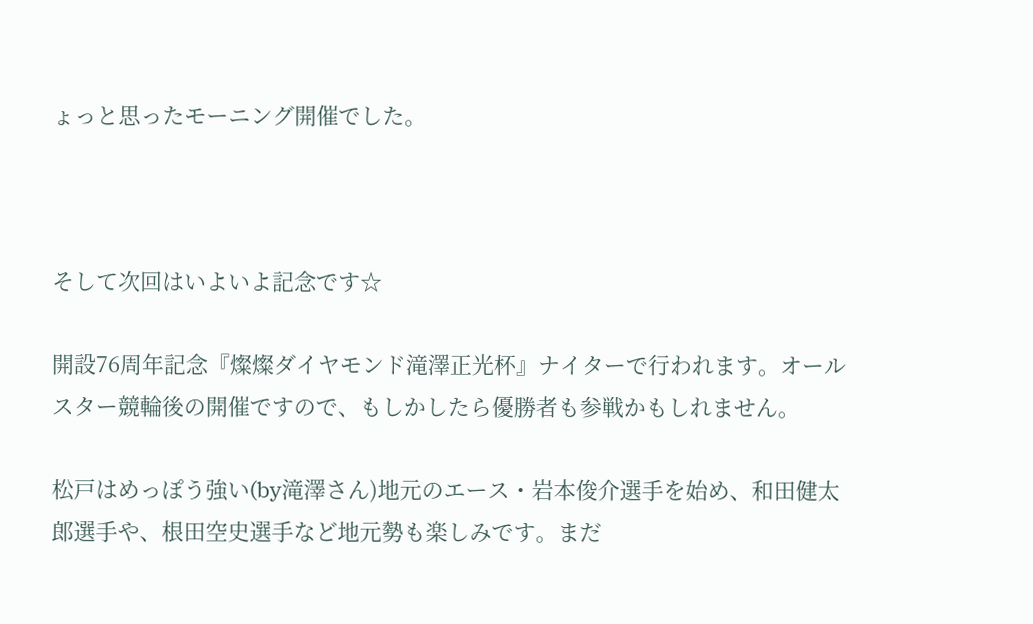ょっと思ったモーニング開催でした。



そして次回はいよいよ記念です☆

開設76周年記念『燦燦ダイヤモンド滝澤正光杯』ナイターで行われます。オールスター競輪後の開催ですので、もしかしたら優勝者も参戦かもしれません。

松戸はめっぽう強い(by滝澤さん)地元のエース・岩本俊介選手を始め、和田健太郎選手や、根田空史選手など地元勢も楽しみです。まだ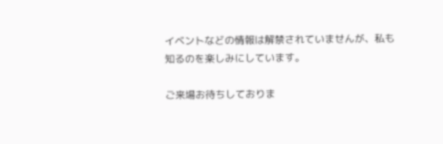イベントなどの情報は解禁されていませんが、私も知るのを楽しみにしています。

ご来場お待ちしておりま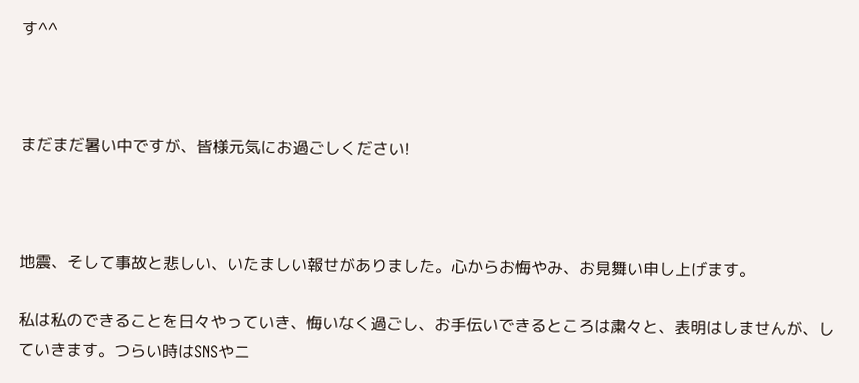す^^



まだまだ暑い中ですが、皆様元気にお過ごしください!



地震、そして事故と悲しい、いたましい報せがありました。心からお悔やみ、お見舞い申し上げます。

私は私のできることを日々やっていき、悔いなく過ごし、お手伝いできるところは粛々と、表明はしませんが、していきます。つらい時はSNSやニ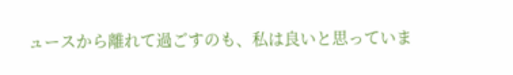ュースから離れて過ごすのも、私は良いと思っていま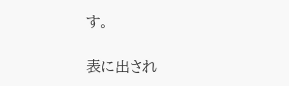す。

表に出され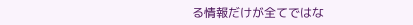る情報だけが全てではな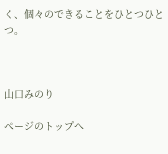く、個々のできることをひとつひとつ。



山口みのり

ページのトップへ